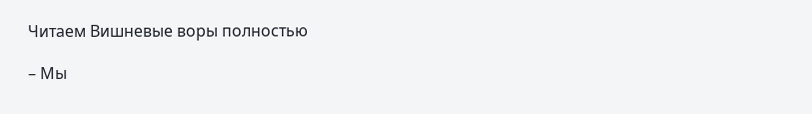Читаем Вишневые воры полностью

– Мы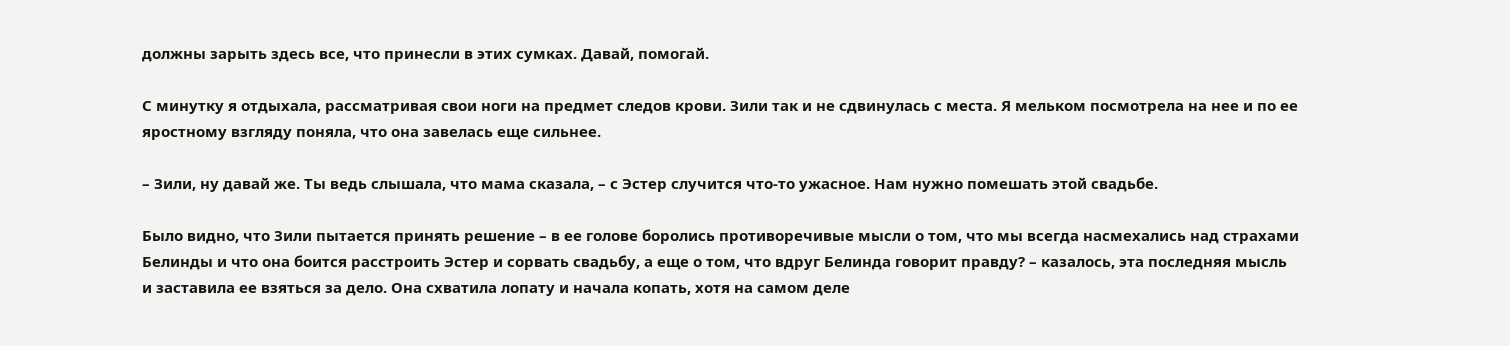должны зарыть здесь все, что принесли в этих сумках. Давай, помогай.

С минутку я отдыхала, рассматривая свои ноги на предмет следов крови. Зили так и не сдвинулась с места. Я мельком посмотрела на нее и по ее яростному взгляду поняла, что она завелась еще сильнее.

– Зили, ну давай же. Ты ведь слышала, что мама сказала, – с Эстер случится что-то ужасное. Нам нужно помешать этой свадьбе.

Было видно, что Зили пытается принять решение – в ее голове боролись противоречивые мысли о том, что мы всегда насмехались над страхами Белинды и что она боится расстроить Эстер и сорвать свадьбу, а еще о том, что вдруг Белинда говорит правду? – казалось, эта последняя мысль и заставила ее взяться за дело. Она схватила лопату и начала копать, хотя на самом деле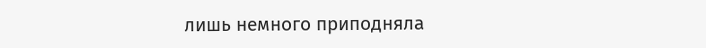лишь немного приподняла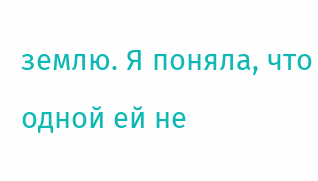землю. Я поняла, что одной ей не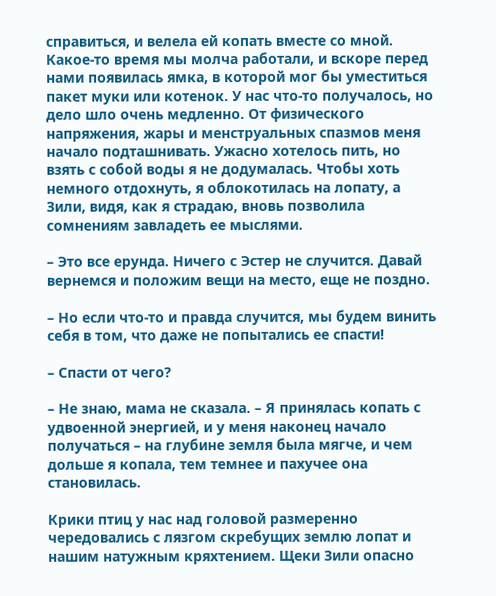справиться, и велела ей копать вместе со мной. Какое-то время мы молча работали, и вскоре перед нами появилась ямка, в которой мог бы уместиться пакет муки или котенок. У нас что-то получалось, но дело шло очень медленно. От физического напряжения, жары и менструальных спазмов меня начало подташнивать. Ужасно хотелось пить, но взять с собой воды я не додумалась. Чтобы хоть немного отдохнуть, я облокотилась на лопату, а Зили, видя, как я страдаю, вновь позволила сомнениям завладеть ее мыслями.

– Это все ерунда. Ничего с Эстер не случится. Давай вернемся и положим вещи на место, еще не поздно.

– Но если что-то и правда случится, мы будем винить себя в том, что даже не попытались ее спасти!

– Спасти от чего?

– Не знаю, мама не сказала. – Я принялась копать с удвоенной энергией, и у меня наконец начало получаться – на глубине земля была мягче, и чем дольше я копала, тем темнее и пахучее она становилась.

Крики птиц у нас над головой размеренно чередовались с лязгом скребущих землю лопат и нашим натужным кряхтением. Щеки Зили опасно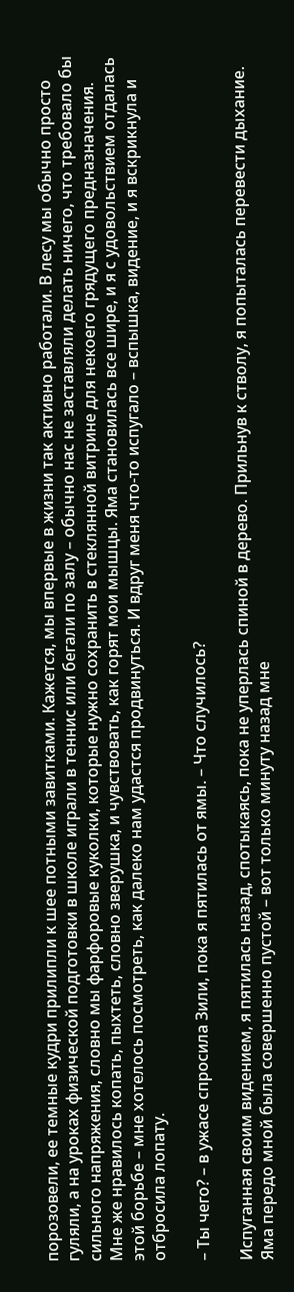порозовели, ее темные кудри прилипли к шее потными завитками. Кажется, мы впервые в жизни так активно работали. В лесу мы обычно просто гуляли, а на уроках физической подготовки в школе играли в теннис или бегали по залу – обычно нас не заставляли делать ничего, что требовало бы сильного напряжения, словно мы фарфоровые куколки, которые нужно сохранить в стеклянной витрине для некоего грядущего предназначения. Мне же нравилось копать, пыхтеть, словно зверушка, и чувствовать, как горят мои мышцы. Яма становилась все шире, и я с удовольствием отдалась этой борьбе – мне хотелось посмотреть, как далеко нам удастся продвинуться. И вдруг меня что-то испугало – вспышка, видение, и я вскрикнула и отбросила лопату.

– Ты чего? – в ужасе спросила Зили, пока я пятилась от ямы. – Что случилось?

Испуганная своим видением, я пятилась назад, спотыкаясь, пока не уперлась спиной в дерево. Прильнув к стволу, я попыталась перевести дыхание. Яма передо мной была совершенно пустой – вот только минуту назад мне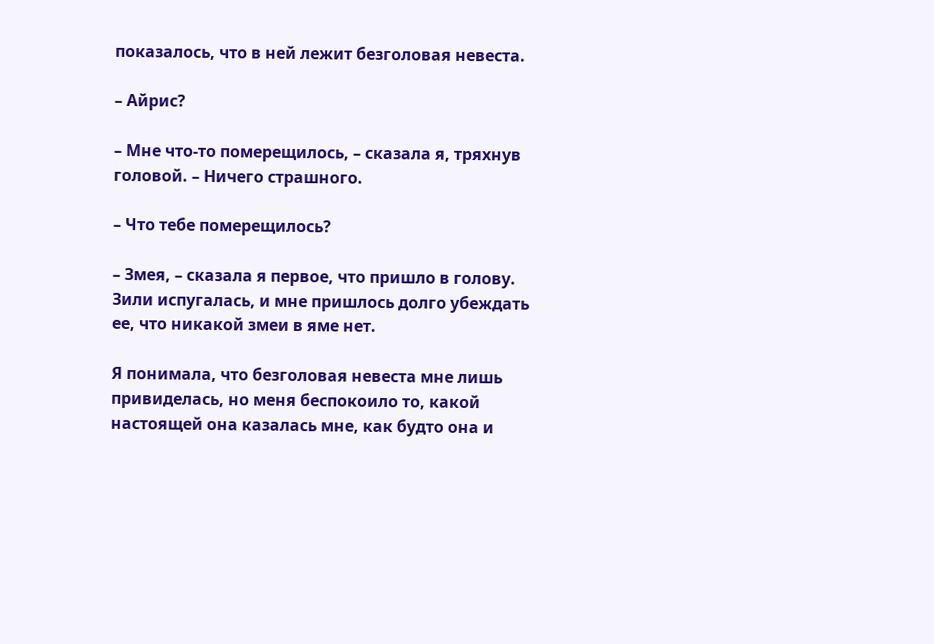показалось, что в ней лежит безголовая невеста.

– Айрис?

– Мне что-то померещилось, – сказала я, тряхнув головой. – Ничего страшного.

– Что тебе померещилось?

– Змея, – сказала я первое, что пришло в голову. Зили испугалась, и мне пришлось долго убеждать ее, что никакой змеи в яме нет.

Я понимала, что безголовая невеста мне лишь привиделась, но меня беспокоило то, какой настоящей она казалась мне, как будто она и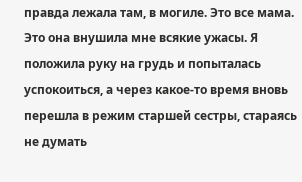правда лежала там, в могиле. Это все мама. Это она внушила мне всякие ужасы. Я положила руку на грудь и попыталась успокоиться, а через какое-то время вновь перешла в режим старшей сестры, стараясь не думать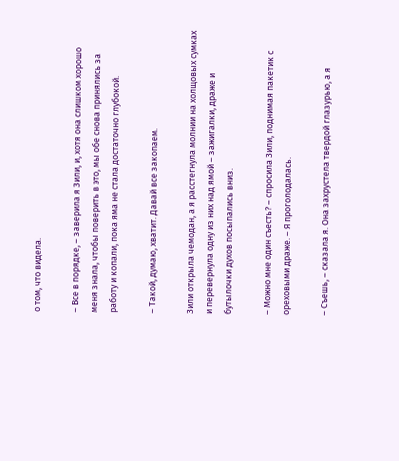о том, что видела.

– Все в порядке, – заверила я Зили, и, хотя она слишком хорошо меня знала, чтобы поверить в это, мы обе снова принялись за работу и копали, пока яма не стала достаточно глубокой.

– Такой, думаю, хватит. Давай все закопаем.

Зили открыла чемодан, а я расстегнула молнии на холщовых сумках и перевернула одну из них над ямой – зажигалки, драже и бутылочки духов посыпались вниз.

– Можно мне один съесть? – спросила Зили, поднимая пакетик с ореховыми драже. – Я проголодалась.

– Съешь, – сказала я. Она захрустела твердой глазурью, а я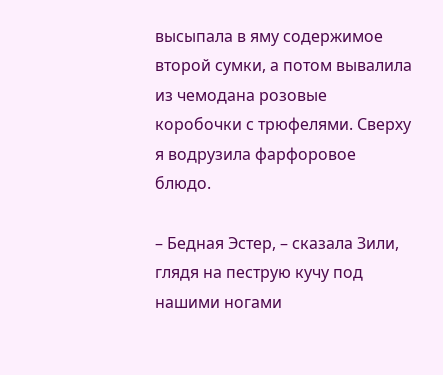высыпала в яму содержимое второй сумки, а потом вывалила из чемодана розовые коробочки с трюфелями. Сверху я водрузила фарфоровое блюдо.

– Бедная Эстер, – сказала Зили, глядя на пеструю кучу под нашими ногами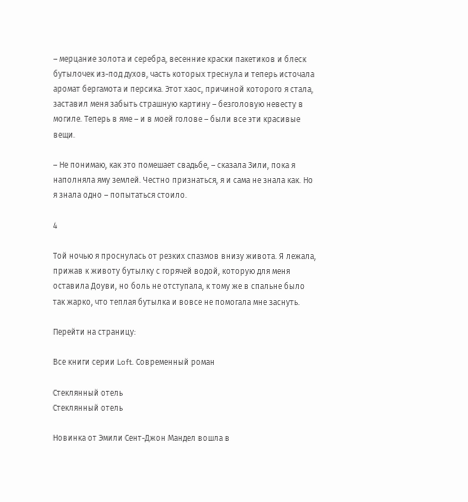– мерцание золота и серебра, весенние краски пакетиков и блеск бутылочек из-под духов, часть которых треснула и теперь источала аромат бергамота и персика. Этот хаос, причиной которого я стала, заставил меня забыть страшную картину – безголовую невесту в могиле. Теперь в яме – и в моей голове – были все эти красивые вещи.

– Не понимаю, как это помешает свадьбе, – сказала Зили, пока я наполняла яму землей. Честно признаться, я и сама не знала как. Но я знала одно – попытаться стоило.

4

Той ночью я проснулась от резких спазмов внизу живота. Я лежала, прижав к животу бутылку с горячей водой, которую для меня оставила Доуви, но боль не отступала, к тому же в спальне было так жарко, что теплая бутылка и вовсе не помогала мне заснуть.

Перейти на страницу:

Все книги серии Loft. Современный роман

Стеклянный отель
Стеклянный отель

Новинка от Эмили Сент-Джон Мандел вошла в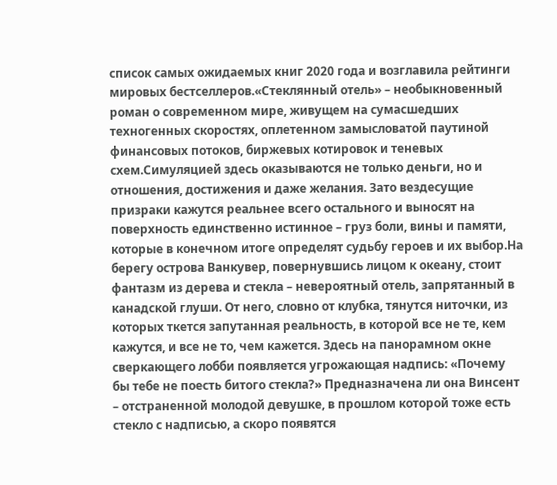список самых ожидаемых книг 2020 года и возглавила рейтинги мировых бестселлеров.«Стеклянный отель» – необыкновенный роман о современном мире, живущем на сумасшедших техногенных скоростях, оплетенном замысловатой паутиной финансовых потоков, биржевых котировок и теневых схем.Симуляцией здесь оказываются не только деньги, но и отношения, достижения и даже желания. Зато вездесущие призраки кажутся реальнее всего остального и выносят на поверхность единственно истинное – груз боли, вины и памяти, которые в конечном итоге определят судьбу героев и их выбор.На берегу острова Ванкувер, повернувшись лицом к океану, стоит фантазм из дерева и стекла – невероятный отель, запрятанный в канадской глуши. От него, словно от клубка, тянутся ниточки, из которых ткется запутанная реальность, в которой все не те, кем кажутся, и все не то, чем кажется. Здесь на панорамном окне сверкающего лобби появляется угрожающая надпись: «Почему бы тебе не поесть битого стекла?» Предназначена ли она Винсент – отстраненной молодой девушке, в прошлом которой тоже есть стекло с надписью, а скоро появятся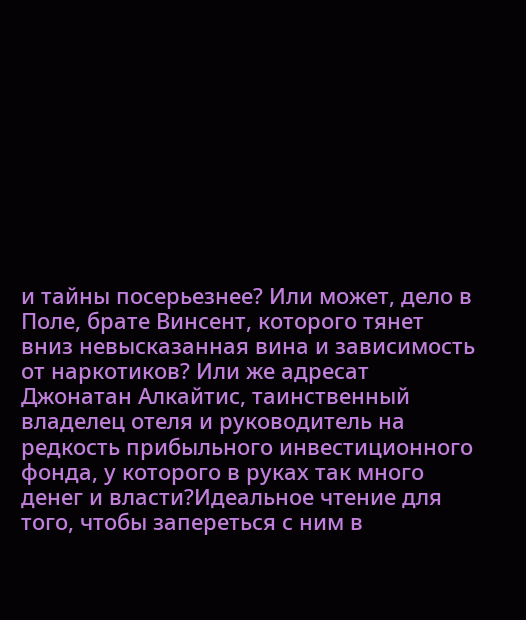и тайны посерьезнее? Или может, дело в Поле, брате Винсент, которого тянет вниз невысказанная вина и зависимость от наркотиков? Или же адресат Джонатан Алкайтис, таинственный владелец отеля и руководитель на редкость прибыльного инвестиционного фонда, у которого в руках так много денег и власти?Идеальное чтение для того, чтобы запереться с ним в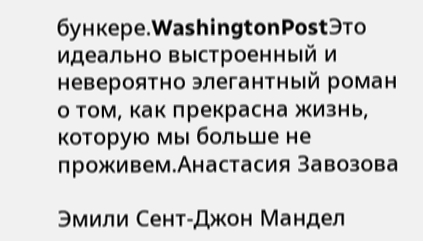бункере.WashingtonPostЭто идеально выстроенный и невероятно элегантный роман о том, как прекрасна жизнь, которую мы больше не проживем.Анастасия Завозова

Эмили Сент-Джон Мандел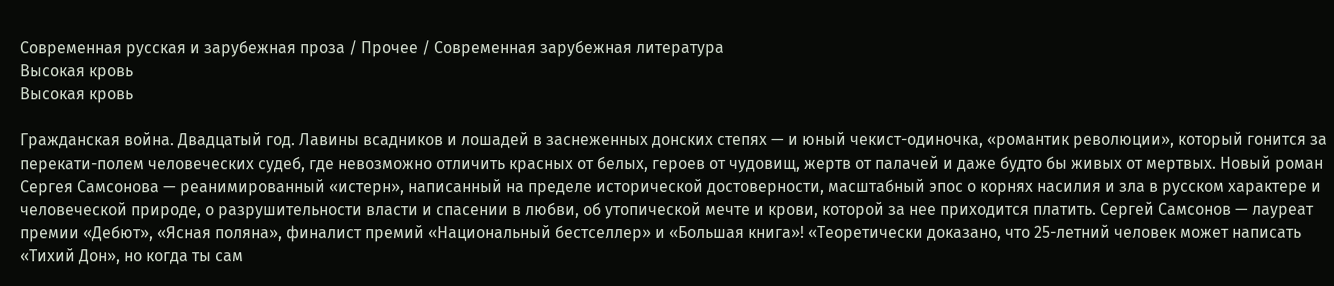Современная русская и зарубежная проза / Прочее / Современная зарубежная литература
Высокая кровь
Высокая кровь

Гражданская война. Двадцатый год. Лавины всадников и лошадей в заснеженных донских степях — и юный чекист-одиночка, «романтик революции», который гонится за перекати-полем человеческих судеб, где невозможно отличить красных от белых, героев от чудовищ, жертв от палачей и даже будто бы живых от мертвых. Новый роман Сергея Самсонова — реанимированный «истерн», написанный на пределе исторической достоверности, масштабный эпос о корнях насилия и зла в русском характере и человеческой природе, о разрушительности власти и спасении в любви, об утопической мечте и крови, которой за нее приходится платить. Сергей Самсонов — лауреат премии «Дебют», «Ясная поляна», финалист премий «Национальный бестселлер» и «Большая книга»! «Теоретически доказано, что 25-летний человек может написать «Тихий Дон», но когда ты сам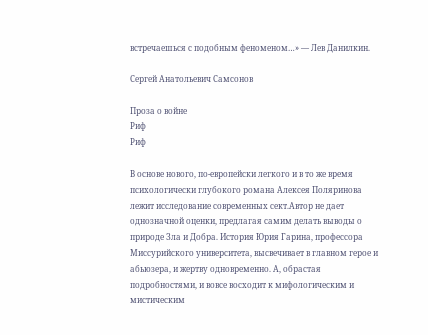встречаешься с подобным феноменом…» — Лев Данилкин.

Сергей Анатольевич Самсонов

Проза о войне
Риф
Риф

В основе нового, по-европейски легкого и в то же время психологически глубокого романа Алексея Поляринова лежит исследование современных сект.Автор не дает однозначной оценки, предлагая самим делать выводы о природе Зла и Добра. История Юрия Гарина, профессора Миссурийского университета, высвечивает в главном герое и абьюзера, и жертву одновременно. А, обрастая подробностями, и вовсе восходит к мифологическим и мистическим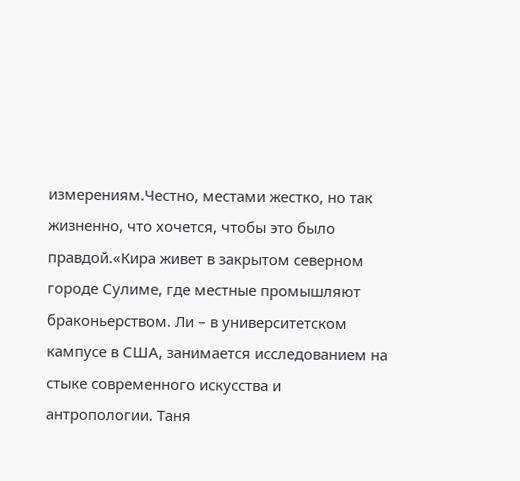измерениям.Честно, местами жестко, но так жизненно, что хочется, чтобы это было правдой.«Кира живет в закрытом северном городе Сулиме, где местные промышляют браконьерством. Ли – в университетском кампусе в США, занимается исследованием на стыке современного искусства и антропологии. Таня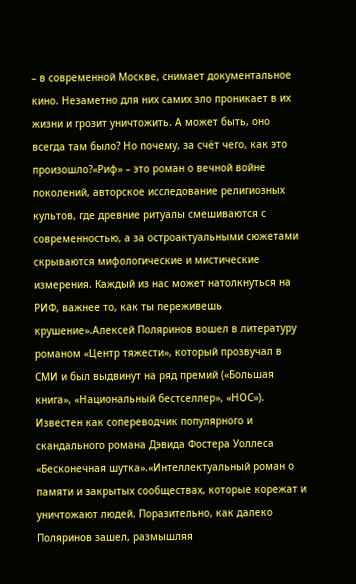– в современной Москве, снимает документальное кино. Незаметно для них самих зло проникает в их жизни и грозит уничтожить. А может быть, оно всегда там было? Но почему, за счёт чего, как это произошло?«Риф» – это роман о вечной войне поколений, авторское исследование религиозных культов, где древние ритуалы смешиваются с современностью, а за остроактуальными сюжетами скрываются мифологические и мистические измерения. Каждый из нас может натолкнуться на РИФ, важнее то, как ты переживешь крушение».Алексей Поляринов вошел в литературу романом «Центр тяжести», который прозвучал в СМИ и был выдвинут на ряд премий («Большая книга», «Национальный бестселлер», «НОС»). Известен как сопереводчик популярного и скандального романа Дэвида Фостера Уоллеса «Бесконечная шутка».«Интеллектуальный роман о памяти и закрытых сообществах, которые корежат и уничтожают людей. Поразительно, как далеко Поляринов зашел, размышляя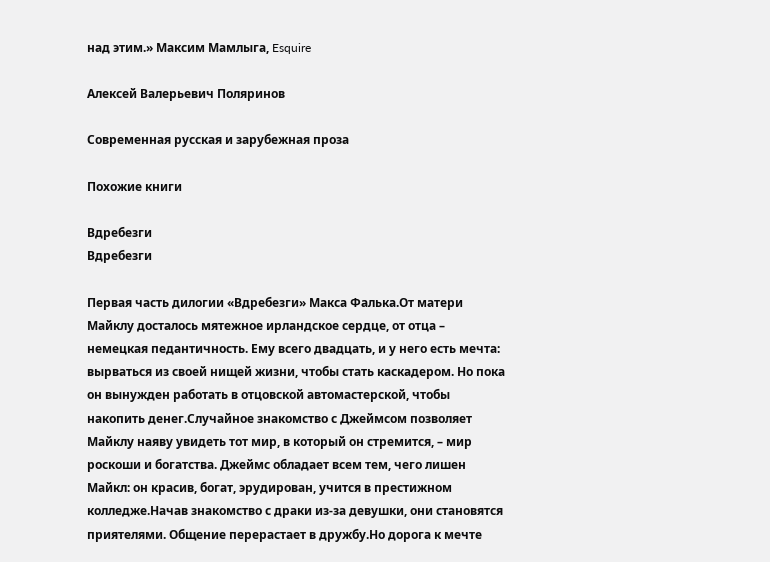над этим.» Максим Мамлыга, Esquire

Алексей Валерьевич Поляринов

Современная русская и зарубежная проза

Похожие книги

Вдребезги
Вдребезги

Первая часть дилогии «Вдребезги» Макса Фалька.От матери Майклу досталось мятежное ирландское сердце, от отца – немецкая педантичность. Ему всего двадцать, и у него есть мечта: вырваться из своей нищей жизни, чтобы стать каскадером. Но пока он вынужден работать в отцовской автомастерской, чтобы накопить денег.Случайное знакомство с Джеймсом позволяет Майклу наяву увидеть тот мир, в который он стремится, – мир роскоши и богатства. Джеймс обладает всем тем, чего лишен Майкл: он красив, богат, эрудирован, учится в престижном колледже.Начав знакомство с драки из-за девушки, они становятся приятелями. Общение перерастает в дружбу.Но дорога к мечте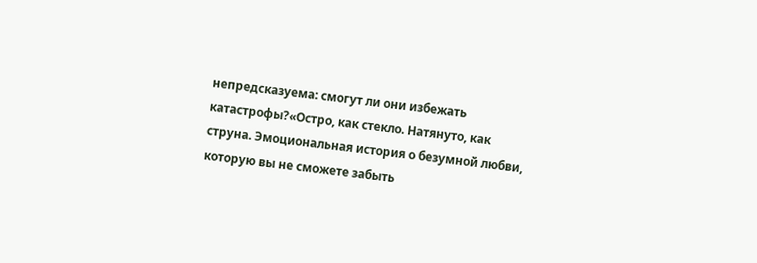непредсказуема: смогут ли они избежать катастрофы?«Остро, как стекло. Натянуто, как струна. Эмоциональная история о безумной любви, которую вы не сможете забыть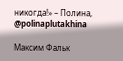никогда!» – Полина, @polinaplutakhina

Максим Фальк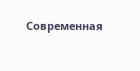Современная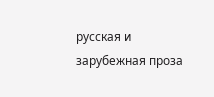русская и зарубежная проза